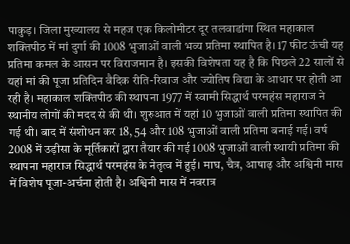पाकुड़। जिला मुख्यालय से महज एक किलोमीटर दूर तलवाडांगा स्थित महाकाल शक्तिपीठ में मां दुर्गा की 1008 भुजाओं वाली भव्य प्रतिमा स्थापित है। 17 फीट ऊंची यह प्रतिमा कमल के आसन पर विराजमान है। इसकी विशेषता यह है कि पिछले 22 सालों से यहां मां की पूजा प्रतिदिन वैदिक रीति-रिवाज और ज्योतिष विद्या के आधार पर होती आ रही है। महाकाल शक्तिपीठ की स्थापना 1977 में स्वामी सिद्धार्थ परमहंस महाराज ने स्थानीय लोगों की मदद से की थी। शुरुआत में यहां 10 भुजाओं वाली प्रतिमा स्थापित की गई थी। बाद में संशोधन कर 18, 54 और 108 भुजाओं वाली प्रतिमा बनाई गई। वर्ष 2008 में उड़ीसा के मूर्तिकारों द्वारा तैयार की गई 1008 भुजाओं वाली स्थायी प्रतिमा की स्थापना महाराज सिद्धार्थ परमहंस के नेतृत्व में हुई। माघ, चैत्र, आषाढ़ और अश्विनी मास में विशेष पूजा-अर्चना होती है। अश्विनी मास में नवरात्र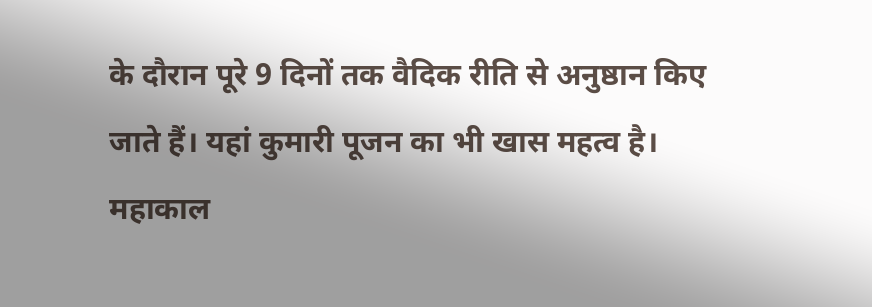के दौरान पूरे 9 दिनों तक वैदिक रीति से अनुष्ठान किए जाते हैं। यहां कुमारी पूजन का भी खास महत्व है।
महाकाल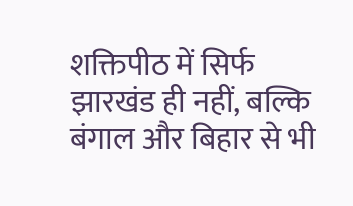शक्तिपीठ में सिर्फ झारखंड ही नहीं, बल्कि बंगाल और बिहार से भी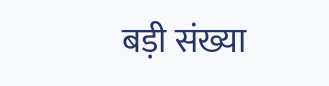बड़ी संख्या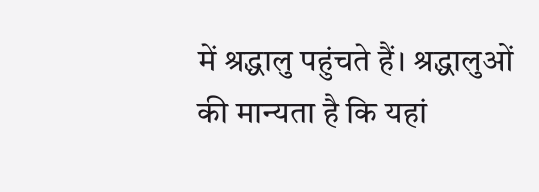में श्रद्धालु पहुंचते हैं। श्रद्धालुओं की मान्यता है कि यहां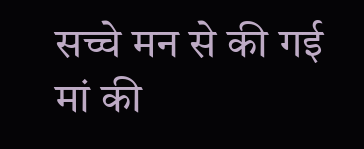सच्चे मन से की गई मां की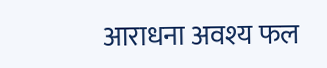आराधना अवश्य फल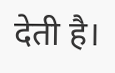देती है।